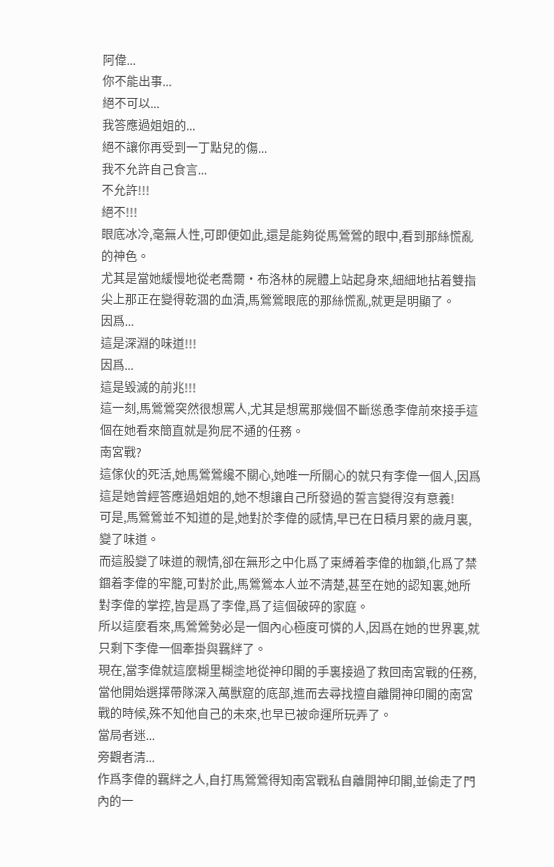阿偉...
你不能出事...
絕不可以...
我答應過姐姐的...
絕不讓你再受到一丁點兒的傷...
我不允許自己食言...
不允許!!!
絕不!!!
眼底冰冷,毫無人性,可即便如此,還是能夠從馬鶯鶯的眼中,看到那絲慌亂的神色。
尤其是當她緩慢地從老喬爾·布洛林的屍體上站起身來,細細地拈着雙指尖上那正在變得乾涸的血漬,馬鶯鶯眼底的那絲慌亂,就更是明顯了。
因爲...
這是深淵的味道!!!
因爲...
這是毀滅的前兆!!!
這一刻,馬鶯鶯突然很想罵人,尤其是想罵那幾個不斷慫恿李偉前來接手這個在她看來簡直就是狗屁不通的任務。
南宮戰?
這傢伙的死活,她馬鶯鶯纔不關心,她唯一所關心的就只有李偉一個人,因爲這是她曾經答應過姐姐的,她不想讓自己所發過的誓言變得沒有意義!
可是,馬鶯鶯並不知道的是,她對於李偉的感情,早已在日積月累的歲月裏,變了味道。
而這股變了味道的親情,卻在無形之中化爲了束縛着李偉的枷鎖,化爲了禁錮着李偉的牢籠,可對於此,馬鶯鶯本人並不清楚,甚至在她的認知裏,她所對李偉的掌控,皆是爲了李偉,爲了這個破碎的家庭。
所以這麼看來,馬鶯鶯勢必是一個內心極度可憐的人,因爲在她的世界裏,就只剩下李偉一個牽掛與羈絆了。
現在,當李偉就這麼糊里糊塗地從神印閣的手裏接過了救回南宮戰的任務,當他開始選擇帶隊深入萬獸窟的底部,進而去尋找擅自離開神印閣的南宮戰的時候,殊不知他自己的未來,也早已被命運所玩弄了。
當局者迷...
旁觀者清...
作爲李偉的羈絆之人,自打馬鶯鶯得知南宮戰私自離開神印閣,並偷走了門內的一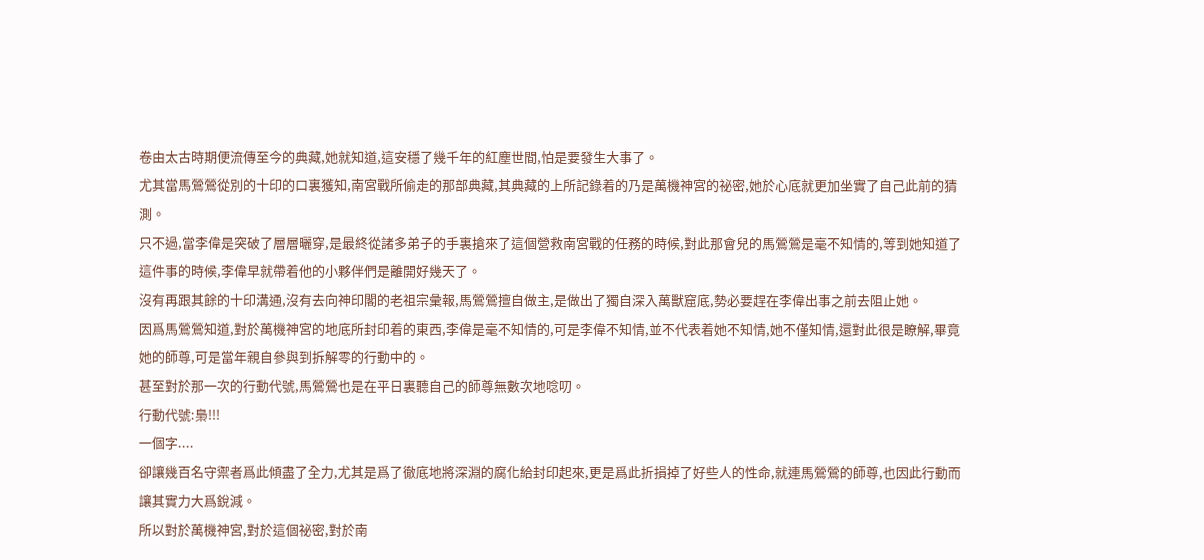卷由太古時期便流傳至今的典藏,她就知道,這安穩了幾千年的紅塵世間,怕是要發生大事了。
尤其當馬鶯鶯從別的十印的口裏獲知,南宮戰所偷走的那部典藏,其典藏的上所記錄着的乃是萬機神宮的祕密,她於心底就更加坐實了自己此前的猜測。
只不過,當李偉是突破了層層曬穿,是最終從諸多弟子的手裏搶來了這個營救南宮戰的任務的時候,對此那會兒的馬鶯鶯是毫不知情的,等到她知道了這件事的時候,李偉早就帶着他的小夥伴們是離開好幾天了。
沒有再跟其餘的十印溝通,沒有去向神印閣的老祖宗彙報,馬鶯鶯擅自做主,是做出了獨自深入萬獸窟底,勢必要趕在李偉出事之前去阻止她。
因爲馬鶯鶯知道,對於萬機神宮的地底所封印着的東西,李偉是毫不知情的,可是李偉不知情,並不代表着她不知情,她不僅知情,還對此很是瞭解,畢竟她的師尊,可是當年親自參與到拆解零的行動中的。
甚至對於那一次的行動代號,馬鶯鶯也是在平日裏聽自己的師尊無數次地唸叨。
行動代號:梟!!!
一個字....
卻讓幾百名守禦者爲此傾盡了全力,尤其是爲了徹底地將深淵的腐化給封印起來,更是爲此折損掉了好些人的性命,就連馬鶯鶯的師尊,也因此行動而讓其實力大爲銳減。
所以對於萬機神宮,對於這個祕密,對於南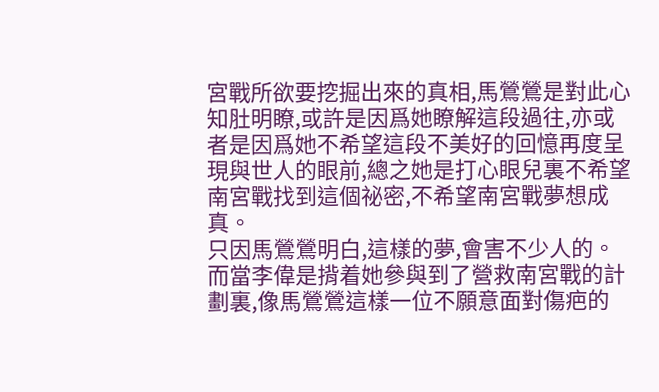宮戰所欲要挖掘出來的真相,馬鶯鶯是對此心知肚明瞭,或許是因爲她瞭解這段過往,亦或者是因爲她不希望這段不美好的回憶再度呈現與世人的眼前,總之她是打心眼兒裏不希望南宮戰找到這個祕密,不希望南宮戰夢想成真。
只因馬鶯鶯明白,這樣的夢,會害不少人的。
而當李偉是揹着她參與到了營救南宮戰的計劃裏,像馬鶯鶯這樣一位不願意面對傷疤的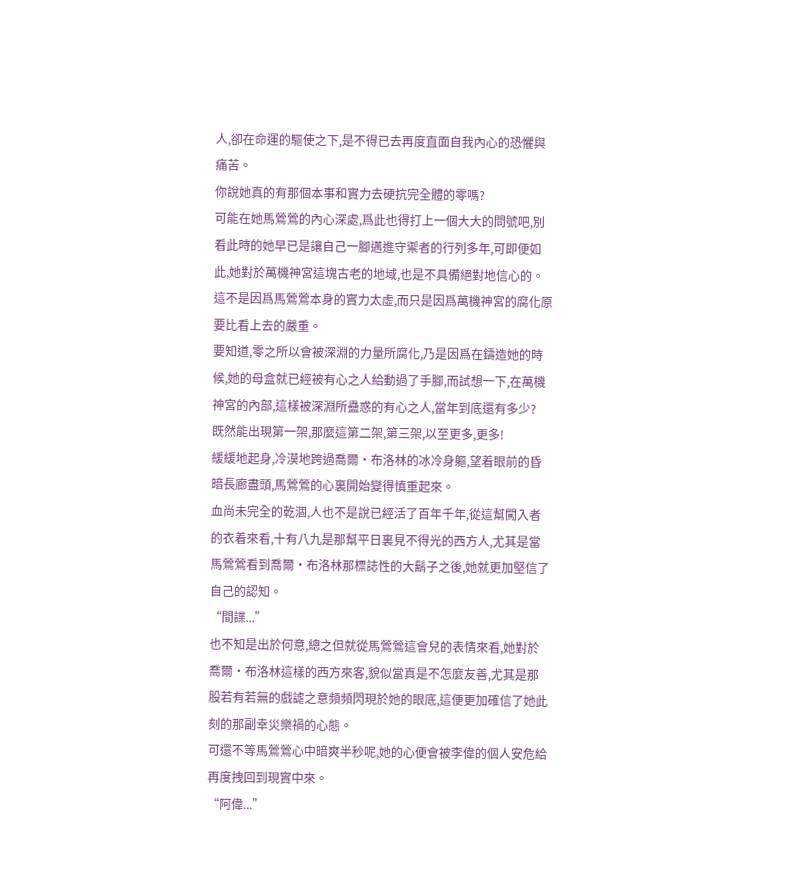人,卻在命運的驅使之下,是不得已去再度直面自我內心的恐懼與痛苦。
你說她真的有那個本事和實力去硬抗完全體的零嗎?
可能在她馬鶯鶯的內心深處,爲此也得打上一個大大的問號吧,別看此時的她早已是讓自己一腳邁進守禦者的行列多年,可即便如此,她對於萬機神宮這塊古老的地域,也是不具備絕對地信心的。
這不是因爲馬鶯鶯本身的實力太虛,而只是因爲萬機神宮的腐化原要比看上去的嚴重。
要知道,零之所以會被深淵的力量所腐化,乃是因爲在鑄造她的時候,她的母盒就已經被有心之人給動過了手腳,而試想一下,在萬機神宮的內部,這樣被深淵所蠱惑的有心之人,當年到底還有多少?
既然能出現第一架,那麼這第二架,第三架,以至更多,更多!
緩緩地起身,冷漠地跨過喬爾·布洛林的冰冷身軀,望着眼前的昏暗長廊盡頭,馬鶯鶯的心裏開始變得慎重起來。
血尚未完全的乾涸,人也不是說已經活了百年千年,從這幫闖入者的衣着來看,十有八九是那幫平日裏見不得光的西方人,尤其是當馬鶯鶯看到喬爾·布洛林那標誌性的大鬍子之後,她就更加堅信了自己的認知。
“間諜...”
也不知是出於何意,總之但就從馬鶯鶯這會兒的表情來看,她對於喬爾·布洛林這樣的西方來客,貌似當真是不怎麼友善,尤其是那股若有若無的戲謔之意頻頻閃現於她的眼底,這便更加確信了她此刻的那副幸災樂禍的心態。
可還不等馬鶯鶯心中暗爽半秒呢,她的心便會被李偉的個人安危給再度拽回到現實中來。
“阿偉...”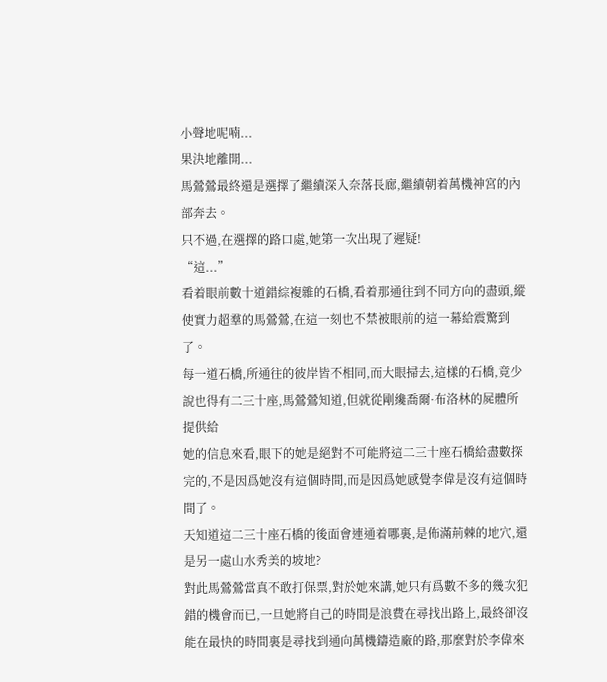小聲地呢喃...
果決地離開...
馬鶯鶯最終還是選擇了繼續深入奈落長廊,繼續朝着萬機神宮的內部奔去。
只不過,在選擇的路口處,她第一次出現了遲疑!
“這...”
看着眼前數十道錯綜複雜的石橋,看着那通往到不同方向的盡頭,縱使實力超羣的馬鶯鶯,在這一刻也不禁被眼前的這一幕給震驚到了。
每一道石橋,所通往的彼岸皆不相同,而大眼掃去,這樣的石橋,竟少說也得有二三十座,馬鶯鶯知道,但就從剛纔喬爾·布洛林的屍體所提供給
她的信息來看,眼下的她是絕對不可能將這二三十座石橋給盡數探完的,不是因爲她沒有這個時間,而是因爲她感覺李偉是沒有這個時間了。
天知道這二三十座石橋的後面會連通着哪裏,是佈滿荊棘的地穴,還是另一處山水秀美的坡地?
對此馬鶯鶯當真不敢打保票,對於她來講,她只有爲數不多的幾次犯錯的機會而已,一旦她將自己的時間是浪費在尋找出路上,最終卻沒能在最快的時間裏是尋找到通向萬機鑄造廠的路,那麼對於李偉來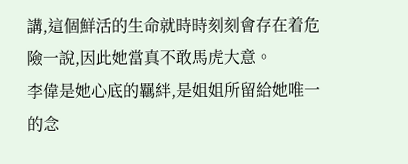講,這個鮮活的生命就時時刻刻會存在着危險一說,因此她當真不敢馬虎大意。
李偉是她心底的羈絆,是姐姐所留給她唯一的念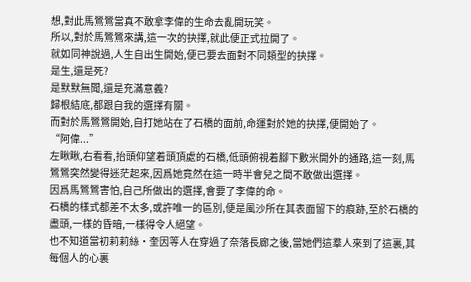想,對此馬鶯鶯當真不敢拿李偉的生命去亂開玩笑。
所以,對於馬鶯鶯來講,這一次的抉擇,就此便正式拉開了。
就如同神說過,人生自出生開始,便已要去面對不同類型的抉擇。
是生,還是死?
是默默無聞,還是充滿意義?
歸根結底,都跟自我的選擇有關。
而對於馬鶯鶯開始,自打她站在了石橋的面前,命運對於她的抉擇,便開始了。
“阿偉...”
左瞅瞅,右看看,抬頭仰望着頭頂處的石橋,低頭俯視着腳下數米開外的通路,這一刻,馬鶯鶯突然變得迷茫起來,因爲她竟然在這一時半會兒之間不敢做出選擇。
因爲馬鶯鶯害怕,自己所做出的選擇,會要了李偉的命。
石橋的樣式都差不太多,或許唯一的區別,便是風沙所在其表面留下的痕跡,至於石橋的盡頭,一樣的昏暗,一樣得令人絕望。
也不知道當初莉莉絲·奎因等人在穿過了奈落長廊之後,當她們這羣人來到了這裏,其每個人的心裏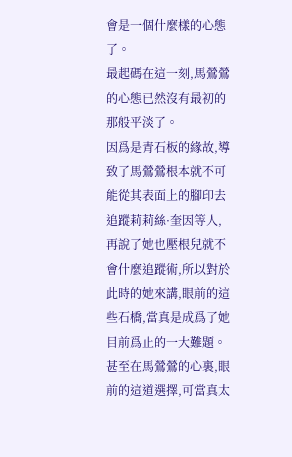會是一個什麼樣的心態了。
最起碼在這一刻,馬鶯鶯的心態已然沒有最初的那般平淡了。
因爲是青石板的緣故,導致了馬鶯鶯根本就不可能從其表面上的腳印去追蹤莉莉絲·奎因等人,再說了她也壓根兒就不會什麼追蹤術,所以對於此時的她來講,眼前的這些石橋,當真是成爲了她目前爲止的一大難題。
甚至在馬鶯鶯的心裏,眼前的這道選擇,可當真太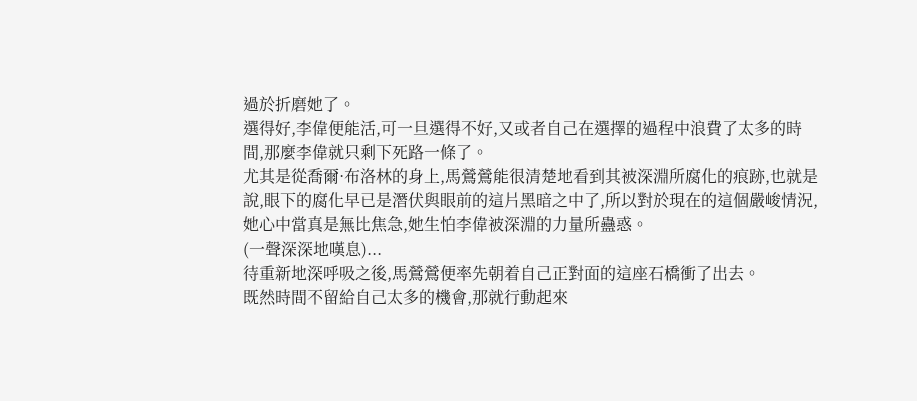過於折磨她了。
選得好,李偉便能活,可一旦選得不好,又或者自己在選擇的過程中浪費了太多的時間,那麼李偉就只剩下死路一條了。
尤其是從喬爾·布洛林的身上,馬鶯鶯能很清楚地看到其被深淵所腐化的痕跡,也就是說,眼下的腐化早已是潛伏與眼前的這片黑暗之中了,所以對於現在的這個嚴峻情況,她心中當真是無比焦急,她生怕李偉被深淵的力量所蠱惑。
(一聲深深地嘆息)...
待重新地深呼吸之後,馬鶯鶯便率先朝着自己正對面的這座石橋衝了出去。
既然時間不留給自己太多的機會,那就行動起來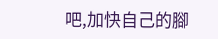吧,加快自己的腳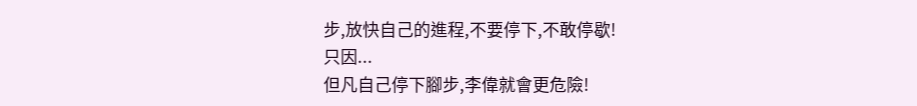步,放快自己的進程,不要停下,不敢停歇!
只因...
但凡自己停下腳步,李偉就會更危險!